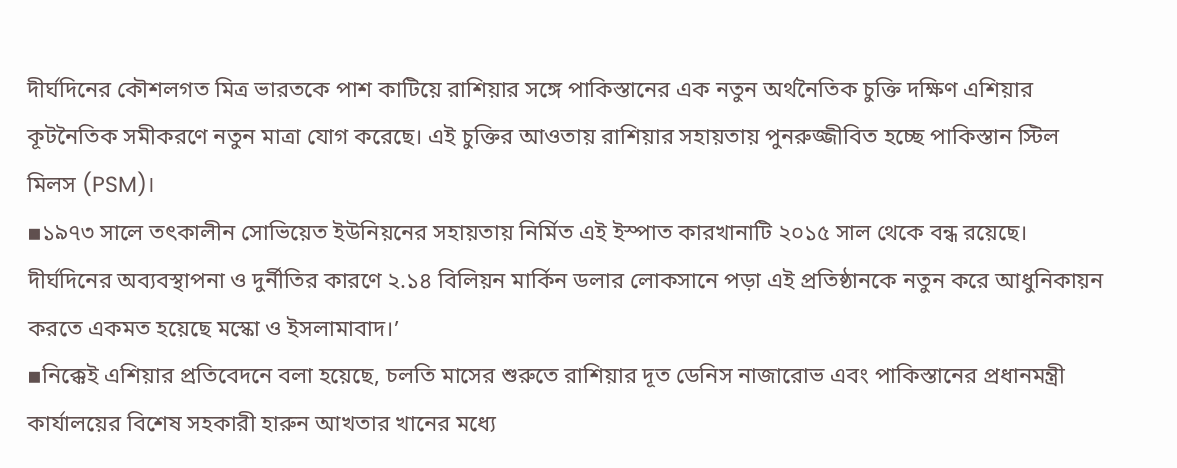দীর্ঘদিনের কৌশলগত মিত্র ভারতকে পাশ কাটিয়ে রাশিয়ার সঙ্গে পাকিস্তানের এক নতুন অর্থনৈতিক চুক্তি দক্ষিণ এশিয়ার কূটনৈতিক সমীকরণে নতুন মাত্রা যোগ করেছে। এই চুক্তির আওতায় রাশিয়ার সহায়তায় পুনরুজ্জীবিত হচ্ছে পাকিস্তান স্টিল মিলস (PSM)।
▪১৯৭৩ সালে তৎকালীন সোভিয়েত ইউনিয়নের সহায়তায় নির্মিত এই ইস্পাত কারখানাটি ২০১৫ সাল থেকে বন্ধ রয়েছে। দীর্ঘদিনের অব্যবস্থাপনা ও দুর্নীতির কারণে ২.১৪ বিলিয়ন মার্কিন ডলার লোকসানে পড়া এই প্রতিষ্ঠানকে নতুন করে আধুনিকায়ন করতে একমত হয়েছে মস্কো ও ইসলামাবাদ।’
▪নিক্কেই এশিয়ার প্রতিবেদনে বলা হয়েছে, চলতি মাসের শুরুতে রাশিয়ার দূত ডেনিস নাজারোভ এবং পাকিস্তানের প্রধানমন্ত্রী কার্যালয়ের বিশেষ সহকারী হারুন আখতার খানের মধ্যে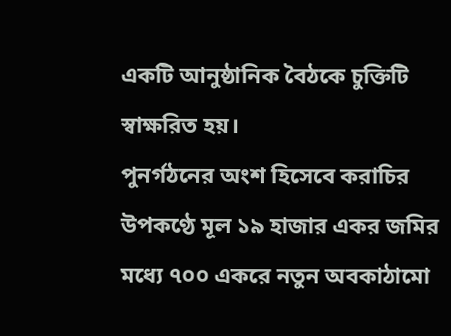একটি আনুষ্ঠানিক বৈঠকে চুক্তিটি স্বাক্ষরিত হয়।
পুনর্গঠনের অংশ হিসেবে করাচির উপকণ্ঠে মূল ১৯ হাজার একর জমির মধ্যে ৭০০ একরে নতুন অবকাঠামো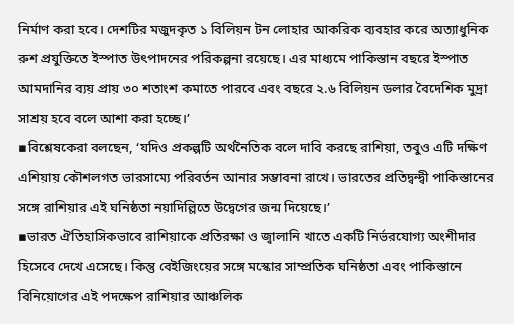নির্মাণ করা হবে। দেশটির মজুদকৃত ১ বিলিয়ন টন লোহার আকরিক ব্যবহার করে অত্যাধুনিক রুশ প্রযুক্তিতে ইস্পাত উৎপাদনের পরিকল্পনা রয়েছে। এর মাধ্যমে পাকিস্তান বছরে ইস্পাত আমদানির ব্যয় প্রায় ৩০ শতাংশ কমাতে পারবে এবং বছরে ২.৬ বিলিয়ন ডলার বৈদেশিক মুদ্রা সাশ্রয় হবে বলে আশা করা হচ্ছে।’
▪বিশ্লেষকেরা বলছেন, ‘যদিও প্রকল্পটি অর্থনৈতিক বলে দাবি করছে রাশিয়া, তবুও এটি দক্ষিণ এশিয়ায় কৌশলগত ভারসাম্যে পরিবর্তন আনার সম্ভাবনা রাখে। ভারতের প্রতিদ্বন্দ্বী পাকিস্তানের সঙ্গে রাশিয়ার এই ঘনিষ্ঠতা নয়াদিল্লিতে উদ্বেগের জন্ম দিয়েছে।’
▪ভারত ঐতিহাসিকভাবে রাশিয়াকে প্রতিরক্ষা ও জ্বালানি খাতে একটি নির্ভরযোগ্য অংশীদার হিসেবে দেখে এসেছে। কিন্তু বেইজিংয়ের সঙ্গে মস্কোর সাম্প্রতিক ঘনিষ্ঠতা এবং পাকিস্তানে বিনিয়োগের এই পদক্ষেপ রাশিয়ার আঞ্চলিক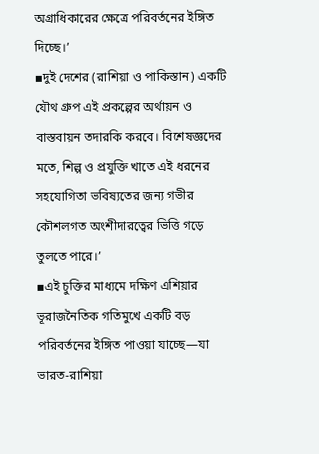অগ্রাধিকারের ক্ষেত্রে পরিবর্তনের ইঙ্গিত দিচ্ছে।’
▪দুই দেশের (রাশিয়া ও পাকিস্তান) একটি যৌথ গ্রুপ এই প্রকল্পের অর্থায়ন ও বাস্তবায়ন তদারকি করবে। বিশেষজ্ঞদের মতে, শিল্প ও প্রযুক্তি খাতে এই ধরনের সহযোগিতা ভবিষ্যতের জন্য গভীর কৌশলগত অংশীদারত্বের ভিত্তি গড়ে তুলতে পারে।’
▪এই চুক্তির মাধ্যমে দক্ষিণ এশিয়ার ভূরাজনৈতিক গতিমুখে একটি বড় পরিবর্তনের ইঙ্গিত পাওয়া যাচ্ছে—যা ভারত-রাশিয়া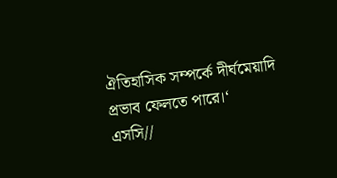ঐতিহাসিক সম্পর্কে দীর্ঘমেয়াদি প্রভাব ফেলতে পারে।‘
এসসি//